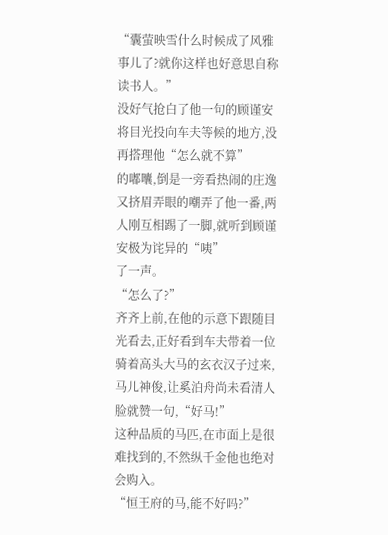“囊萤映雪什么时候成了风雅事儿了?就你这样也好意思自称读书人。”
没好气抢白了他一句的顾谨安将目光投向车夫等候的地方,没再搭理他“怎么就不算”
的嘟囔,倒是一旁看热闹的庄逸又挤眉弄眼的嘲弄了他一番,两人刚互相踢了一脚,就听到顾谨安极为诧异的“咦”
了一声。
“怎么了?”
齐齐上前,在他的示意下跟随目光看去,正好看到车夫带着一位骑着高头大马的玄衣汉子过来,马儿神俊,让奚泊舟尚未看清人脸就赞一句,“好马!”
这种品质的马匹,在市面上是很难找到的,不然纵千金他也绝对会购入。
“恒王府的马,能不好吗?”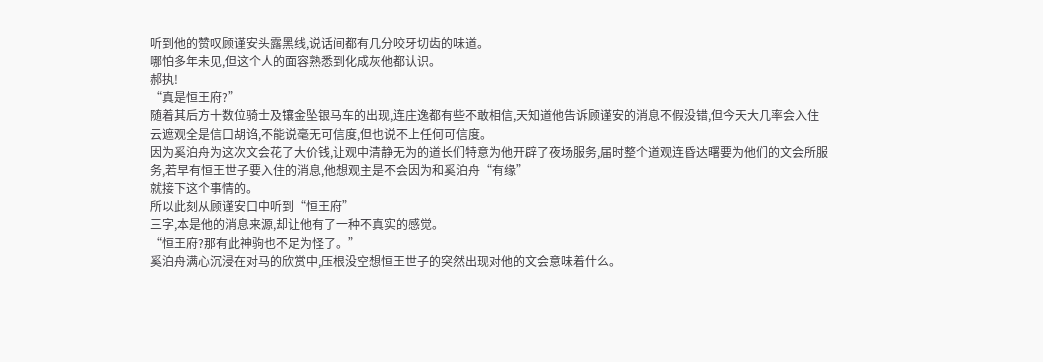听到他的赞叹顾谨安头露黑线,说话间都有几分咬牙切齿的味道。
哪怕多年未见,但这个人的面容熟悉到化成灰他都认识。
郝执!
“真是恒王府?”
随着其后方十数位骑士及镶金坠银马车的出现,连庄逸都有些不敢相信,天知道他告诉顾谨安的消息不假没错,但今天大几率会入住云遮观全是信口胡诌,不能说毫无可信度,但也说不上任何可信度。
因为奚泊舟为这次文会花了大价钱,让观中清静无为的道长们特意为他开辟了夜场服务,届时整个道观连昏达曙要为他们的文会所服务,若早有恒王世子要入住的消息,他想观主是不会因为和奚泊舟“有缘”
就接下这个事情的。
所以此刻从顾谨安口中听到“恒王府”
三字,本是他的消息来源,却让他有了一种不真实的感觉。
“恒王府?那有此神驹也不足为怪了。”
奚泊舟满心沉浸在对马的欣赏中,压根没空想恒王世子的突然出现对他的文会意味着什么。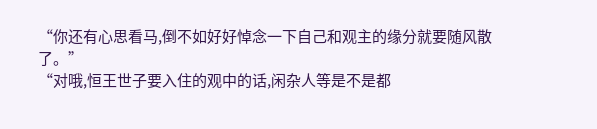“你还有心思看马,倒不如好好悼念一下自己和观主的缘分就要随风散了。”
“对哦,恒王世子要入住的观中的话,闲杂人等是不是都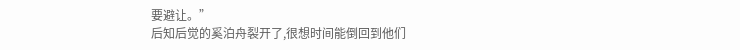要避让。”
后知后觉的奚泊舟裂开了,很想时间能倒回到他们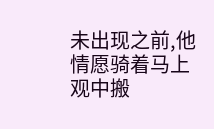未出现之前,他情愿骑着马上观中搬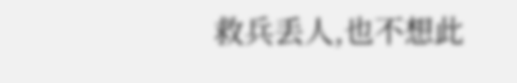救兵丢人,也不想此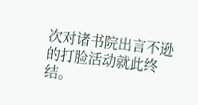次对诸书院出言不逊的打脸活动就此终结。